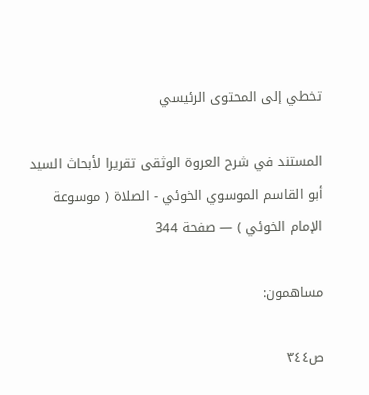تخطي إلى المحتوى الرئيسي

المستند في شرح العروة الوثقى تقريرا لأبحاث السيد أبو القاسم الموسوي الخوئي - الصلاة ( موسوعة الإمام الخوئي ) — صفحة 344

مساهمون:

ص٣٤٤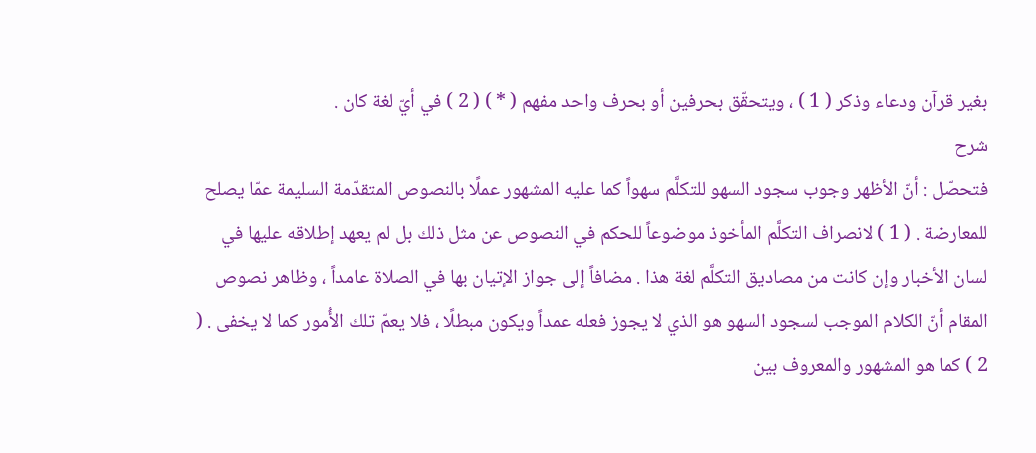بغير قرآن ودعاء وذكر ( 1 ) ، ويتحقّق بحرفين أو بحرف واحد مفهم ( * ) ( 2 ) في أيّ لغة كان .
شرح
فتحصّل : أنّ الأظهر وجوب سجود السهو للتكلَّم سهواً كما عليه المشهور عملًا بالنصوص المتقدّمة السليمة عمّا يصلح للمعارضة . ( 1 ) لانصراف التكلَّم المأخوذ موضوعاً للحكم في النصوص عن مثل ذلك بل لم يعهد إطلاقه عليها في لسان الأخبار وإن كانت من مصاديق التكلَّم لغة هذا . مضافاً إلى جواز الإتيان بها في الصلاة عامداً ، وظاهر نصوص المقام أنّ الكلام الموجب لسجود السهو هو الذي لا يجوز فعله عمداً ويكون مبطلًا ، فلا يعمّ تلك الأُمور كما لا يخفى . ( 2 ) كما هو المشهور والمعروف بين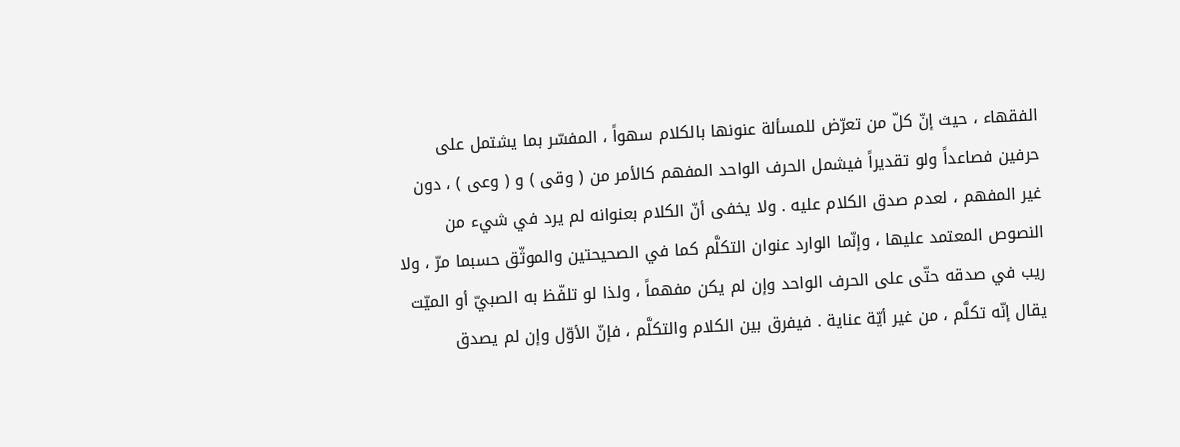الفقهاء ، حيث إنّ كلّ من تعرّض للمسألة عنونها بالكلام سهواً ، المفسّر بما يشتمل على حرفين فصاعداً ولو تقديراً فيشمل الحرف الواحد المفهم كالأمر من ( وقى ) و ( وعى ) ، دون غير المفهم ، لعدم صدق الكلام عليه . ولا يخفى أنّ الكلام بعنوانه لم يرد في شيء من النصوص المعتمد عليها ، وإنّما الوارد عنوان التكلَّم كما في الصحيحتين والموثّق حسبما مرّ ، ولا ريب في صدقه حتّى على الحرف الواحد وإن لم يكن مفهماً ، ولذا لو تلفّظ به الصبيّ أو الميّت يقال إنّه تكلَّم ، من غير أيّة عناية . فيفرق بين الكلام والتكلَّم ، فإنّ الأوّل وإن لم يصدق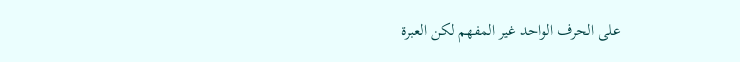على الحرف الواحد غير المفهم لكن العبرة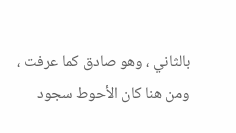بالثاني ، وهو صادق كما عرفت ، ومن هنا كان الأحوط سجود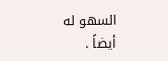السهو له أيضاً .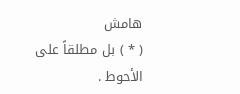هامش
( * ) بل مطلقاً على الأحوط .